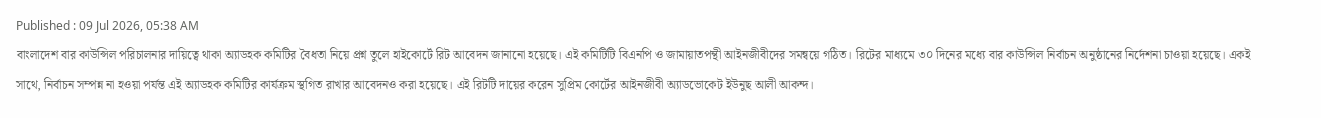Published : 09 Jul 2026, 05:38 AM
বাংলাদেশ বার কাউন্সিল পরিচালনার দায়িত্বে থাকা অ্যাডহক কমিটির বৈধতা নিয়ে প্রশ্ন তুলে হাইকোর্টে রিট আবেদন জানানো হয়েছে। এই কমিটিটি বিএনপি ও জামায়াতপন্থী আইনজীবীদের সমন্বয়ে গঠিত। রিটের মাধ্যমে ৩০ দিনের মধ্যে বার কাউন্সিল নির্বাচন অনুষ্ঠানের নির্দেশনা চাওয়া হয়েছে। একই সাথে, নির্বাচন সম্পন্ন না হওয়া পর্যন্ত এই অ্যাডহক কমিটির কার্যক্রম স্থগিত রাখার আবেদনও করা হয়েছে। এই রিটটি দায়ের করেন সুপ্রিম কোর্টের আইনজীবী অ্যাডভোকেট ইউনুছ আলী আকন্দ।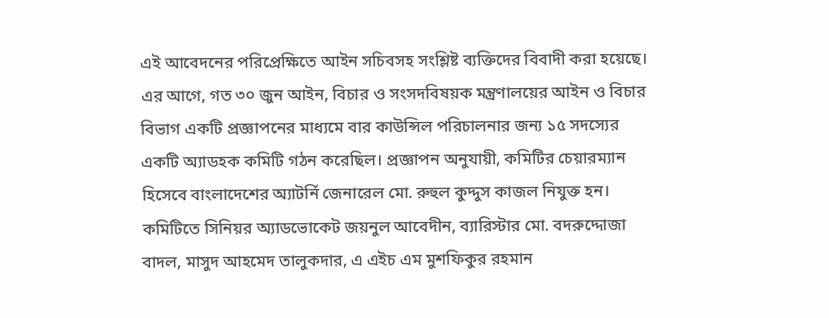এই আবেদনের পরিপ্রেক্ষিতে আইন সচিবসহ সংশ্লিষ্ট ব্যক্তিদের বিবাদী করা হয়েছে। এর আগে, গত ৩০ জুন আইন, বিচার ও সংসদবিষয়ক মন্ত্রণালয়ের আইন ও বিচার বিভাগ একটি প্রজ্ঞাপনের মাধ্যমে বার কাউন্সিল পরিচালনার জন্য ১৫ সদস্যের একটি অ্যাডহক কমিটি গঠন করেছিল। প্রজ্ঞাপন অনুযায়ী, কমিটির চেয়ারম্যান হিসেবে বাংলাদেশের অ্যাটর্নি জেনারেল মো. রুহুল কুদ্দুস কাজল নিযুক্ত হন। কমিটিতে সিনিয়র অ্যাডভোকেট জয়নুল আবেদীন, ব্যারিস্টার মো. বদরুদ্দোজা বাদল, মাসুদ আহমেদ তালুকদার, এ এইচ এম মুশফিকুর রহমান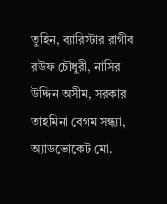তুহিন, ব্যারিস্টার রাগীব রউফ চৌধুরী, নাসির উদ্দিন অসীম, সরকার তাহমিনা বেগম সন্ধ্যা, অ্যাডভোকেট মো.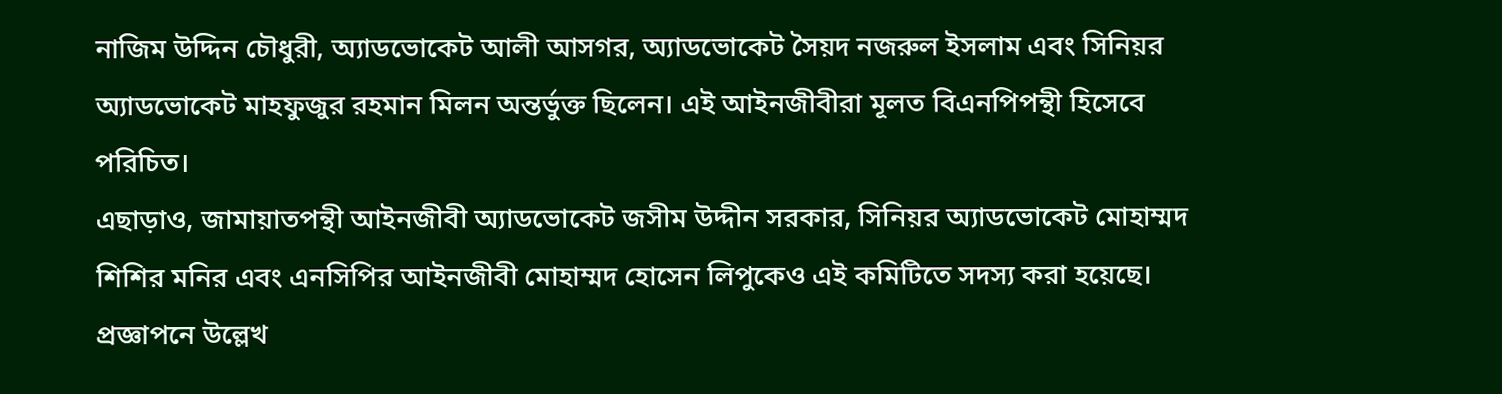নাজিম উদ্দিন চৌধুরী, অ্যাডভোকেট আলী আসগর, অ্যাডভোকেট সৈয়দ নজরুল ইসলাম এবং সিনিয়র অ্যাডভোকেট মাহফুজুর রহমান মিলন অন্তর্ভুক্ত ছিলেন। এই আইনজীবীরা মূলত বিএনপিপন্থী হিসেবে পরিচিত।
এছাড়াও, জামায়াতপন্থী আইনজীবী অ্যাডভোকেট জসীম উদ্দীন সরকার, সিনিয়র অ্যাডভোকেট মোহাম্মদ শিশির মনির এবং এনসিপির আইনজীবী মোহাম্মদ হোসেন লিপুকেও এই কমিটিতে সদস্য করা হয়েছে। প্রজ্ঞাপনে উল্লেখ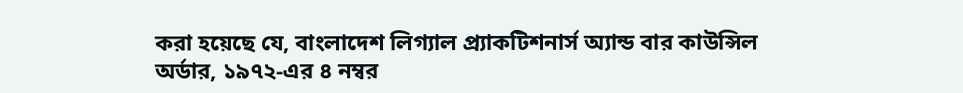করা হয়েছে যে, বাংলাদেশ লিগ্যাল প্র্যাকটিশনার্স অ্যান্ড বার কাউন্সিল অর্ডার, ১৯৭২-এর ৪ নম্বর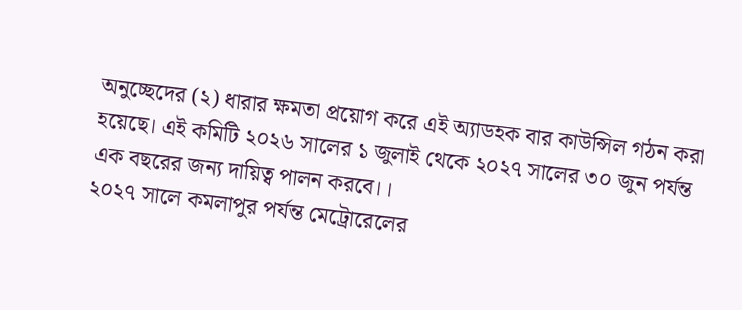অনুচ্ছেদের (২) ধারার ক্ষমতা প্রয়োগ করে এই অ্যাডহক বার কাউন্সিল গঠন করা হয়েছে। এই কমিটি ২০২৬ সালের ১ জুলাই থেকে ২০২৭ সালের ৩০ জুন পর্যন্ত এক বছরের জন্য দায়িত্ব পালন করবে।।
২০২৭ সালে কমলাপুর পর্যন্ত মেট্রোরেলের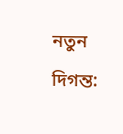নতুন দিগন্ত: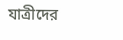যাত্রীদের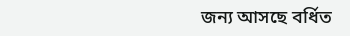জন্য আসছে বর্ধিত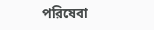পরিষেবা